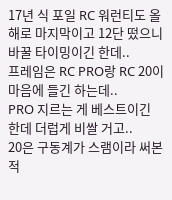17년 식 포일 RC 워런티도 올해로 마지막이고 12단 떴으니 바꿀 타이밍이긴 한데..
프레임은 RC PRO랑 RC 20이 마음에 들긴 하는데..
PRO 지르는 게 베스트이긴 한데 더럽게 비쌀 거고..
20은 구동계가 스램이라 써본 적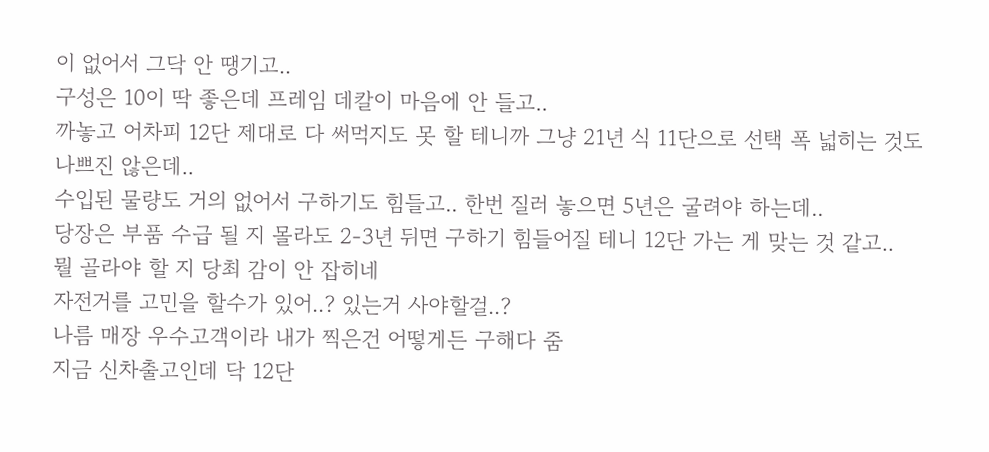이 없어서 그닥 안 땡기고..
구성은 10이 딱 좋은데 프레임 데칼이 마음에 안 들고..
까놓고 어차피 12단 제대로 다 써먹지도 못 할 테니까 그냥 21년 식 11단으로 선택 폭 넓히는 것도 나쁘진 않은데..
수입된 물량도 거의 없어서 구하기도 힘들고.. 한번 질러 놓으면 5년은 굴려야 하는데..
당장은 부품 수급 될 지 몰라도 2-3년 뒤면 구하기 힘들어질 테니 12단 가는 게 맞는 것 같고..
뭘 골라야 할 지 당최 감이 안 잡히네
자전거를 고민을 할수가 있어..? 있는거 사야할걸..?
나름 매장 우수고객이라 내가 찍은건 어떻게든 구해다 줌
지금 신차출고인데 닥 12단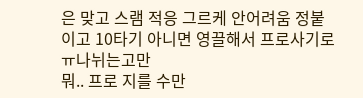은 맞고 스램 적응 그르케 안어려움 정붙이고 10타기 아니면 영끌해서 프로사기로ㅠ나뉘는고만
뭐.. 프로 지를 수만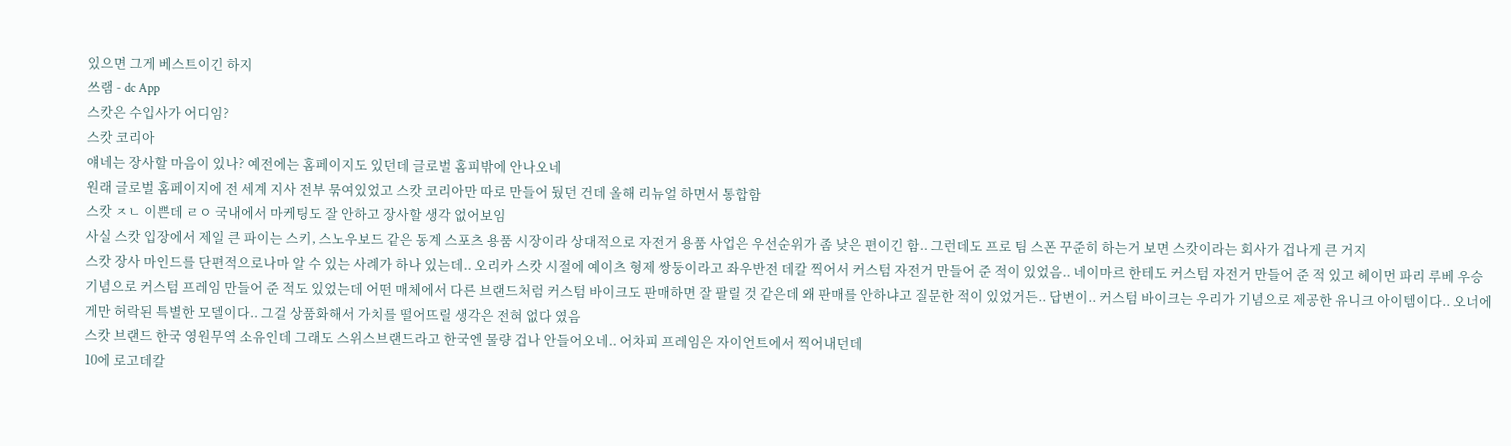있으면 그게 베스트이긴 하지
쓰램 - dc App
스캇은 수입사가 어디임?
스캇 코리아
얘네는 장사할 마음이 있나? 예전에는 홈페이지도 있던데 글로벌 홈피밖에 안나오네
원래 글로벌 홈페이지에 전 세계 지사 전부 묶여있었고 스캇 코리아만 따로 만들어 뒀던 건데 올해 리뉴얼 하면서 통합함
스캇 ㅈㄴ 이쁜데 ㄹㅇ 국내에서 마케팅도 잘 안하고 장사할 생각 없어보임
사실 스캇 입장에서 제일 큰 파이는 스키, 스노우보드 같은 동계 스포츠 용품 시장이라 상대적으로 자전거 용품 사업은 우선순위가 좀 낮은 편이긴 함.. 그런데도 프로 팀 스폰 꾸준히 하는거 보면 스캇이라는 회사가 겁나게 큰 거지
스캇 장사 마인드를 단편적으로나마 알 수 있는 사례가 하나 있는데.. 오리카 스캇 시절에 예이츠 형제 쌍둥이라고 좌우반전 데칼 찍어서 커스텀 자전거 만들어 준 적이 있었음.. 네이마르 한테도 커스텀 자전거 만들어 준 적 있고 헤이먼 파리 루베 우승 기념으로 커스텀 프레임 만들어 준 적도 있었는데 어떤 매체에서 다른 브랜드처럼 커스텀 바이크도 판매하면 잘 팔릴 것 같은데 왜 판매를 안하냐고 질문한 적이 있었거든.. 답변이.. 커스텀 바이크는 우리가 기념으로 제공한 유니크 아이템이다.. 오너에게만 허락된 특별한 모델이다.. 그걸 상품화해서 가치를 떨어뜨릴 생각은 전혀 없다 였음
스캇 브랜드 한국 영원무역 소유인데 그래도 스위스브랜드라고 한국엔 물량 겁나 안들어오네.. 어차피 프레임은 자이언트에서 찍어내던데
10에 로고데칼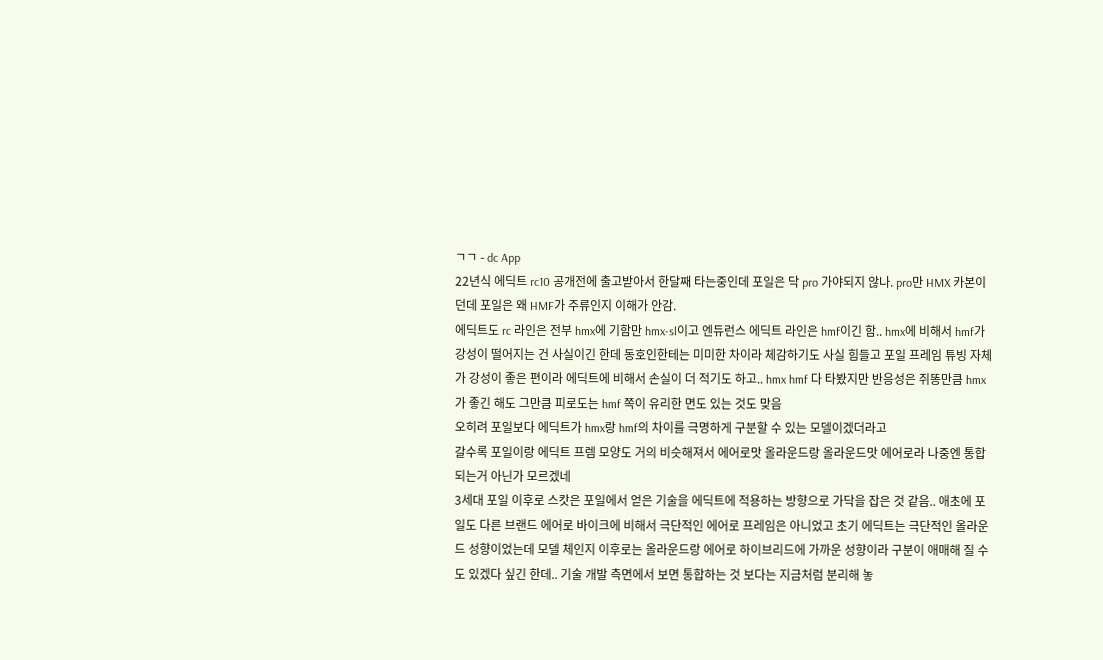ㄱㄱ - dc App
22년식 에딕트 rc10 공개전에 출고받아서 한달째 타는중인데 포일은 닥 pro 가야되지 않나. pro만 HMX 카본이던데 포일은 왜 HMF가 주류인지 이해가 안감.
에딕트도 rc 라인은 전부 hmx에 기함만 hmx-sl이고 엔듀런스 에딕트 라인은 hmf이긴 함.. hmx에 비해서 hmf가 강성이 떨어지는 건 사실이긴 한데 동호인한테는 미미한 차이라 체감하기도 사실 힘들고 포일 프레임 튜빙 자체가 강성이 좋은 편이라 에딕트에 비해서 손실이 더 적기도 하고.. hmx hmf 다 타봤지만 반응성은 쥐똥만큼 hmx가 좋긴 해도 그만큼 피로도는 hmf 쪽이 유리한 면도 있는 것도 맞음
오히려 포일보다 에딕트가 hmx랑 hmf의 차이를 극명하게 구분할 수 있는 모델이겠더라고
갈수록 포일이랑 에딕트 프렘 모양도 거의 비슷해져서 에어로맛 올라운드랑 올라운드맛 에어로라 나중엔 통합되는거 아닌가 모르겠네
3세대 포일 이후로 스캇은 포일에서 얻은 기술을 에딕트에 적용하는 방향으로 가닥을 잡은 것 같음.. 애초에 포일도 다른 브랜드 에어로 바이크에 비해서 극단적인 에어로 프레임은 아니었고 초기 에딕트는 극단적인 올라운드 성향이었는데 모델 체인지 이후로는 올라운드랑 에어로 하이브리드에 가까운 성향이라 구분이 애매해 질 수도 있겠다 싶긴 한데.. 기술 개발 측면에서 보면 통합하는 것 보다는 지금처럼 분리해 놓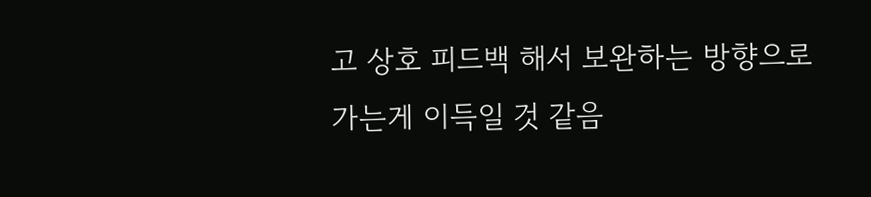고 상호 피드백 해서 보완하는 방향으로 가는게 이득일 것 같음